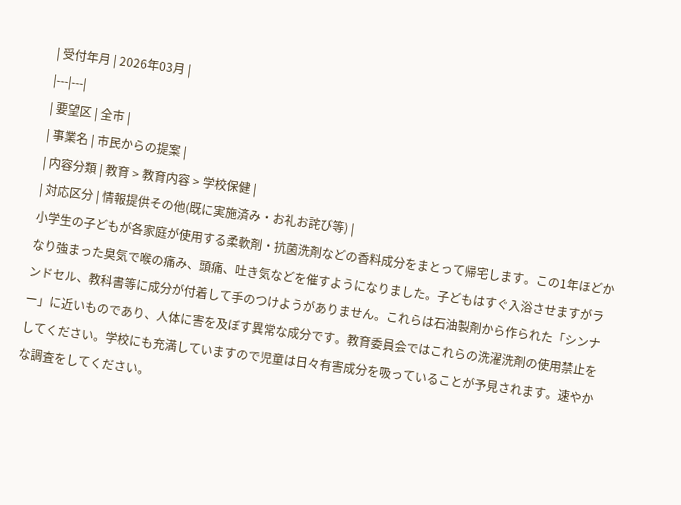| 受付年月 | 2026年03月 |
|---|---|
| 要望区 | 全市 |
| 事業名 | 市民からの提案 |
| 内容分類 | 教育 > 教育内容 > 学校保健 |
| 対応区分 | 情報提供その他(既に実施済み・お礼お詫び等) |
小学生の子どもが各家庭が使用する柔軟剤・抗菌洗剤などの香料成分をまとって帰宅します。この1年ほどかなり強まった臭気で喉の痛み、頭痛、吐き気などを催すようになりました。子どもはすぐ入浴させますがランドセル、教科書等に成分が付着して手のつけようがありません。これらは石油製剤から作られた「シンナー」に近いものであり、人体に害を及ぼす異常な成分です。教育委員会ではこれらの洗濯洗剤の使用禁止をしてください。学校にも充満していますので児童は日々有害成分を吸っていることが予見されます。速やかな調査をしてください。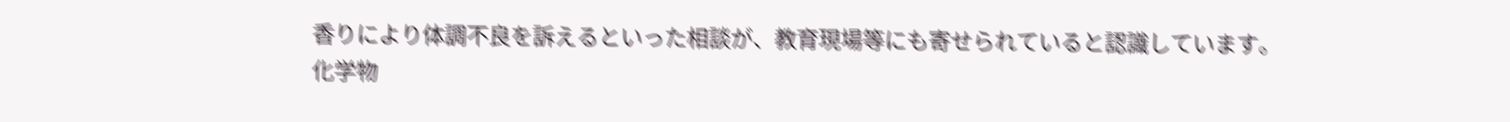香りにより体調不良を訴えるといった相談が、教育現場等にも寄せられていると認識しています。
化学物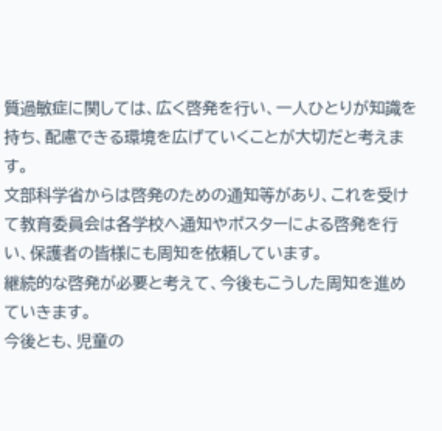質過敏症に関しては、広く啓発を行い、一人ひとりが知識を持ち、配慮できる環境を広げていくことが大切だと考えます。
文部科学省からは啓発のための通知等があり、これを受けて教育委員会は各学校へ通知やポスターによる啓発を行い、保護者の皆様にも周知を依頼しています。
継続的な啓発が必要と考えて、今後もこうした周知を進めていきます。
今後とも、児童の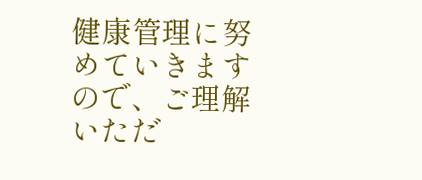健康管理に努めていきますので、ご理解いただ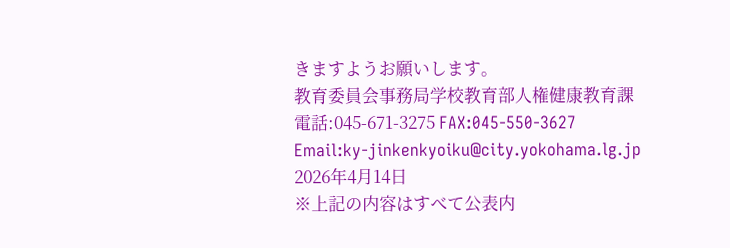きますようお願いします。
教育委員会事務局学校教育部人権健康教育課
電話:045-671-3275 FAX:045-550-3627
Email:ky-jinkenkyoiku@city.yokohama.lg.jp
2026年4月14日
※上記の内容はすべて公表内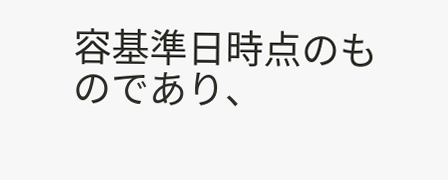容基準日時点のものであり、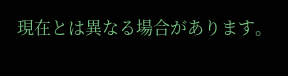現在とは異なる場合があります。